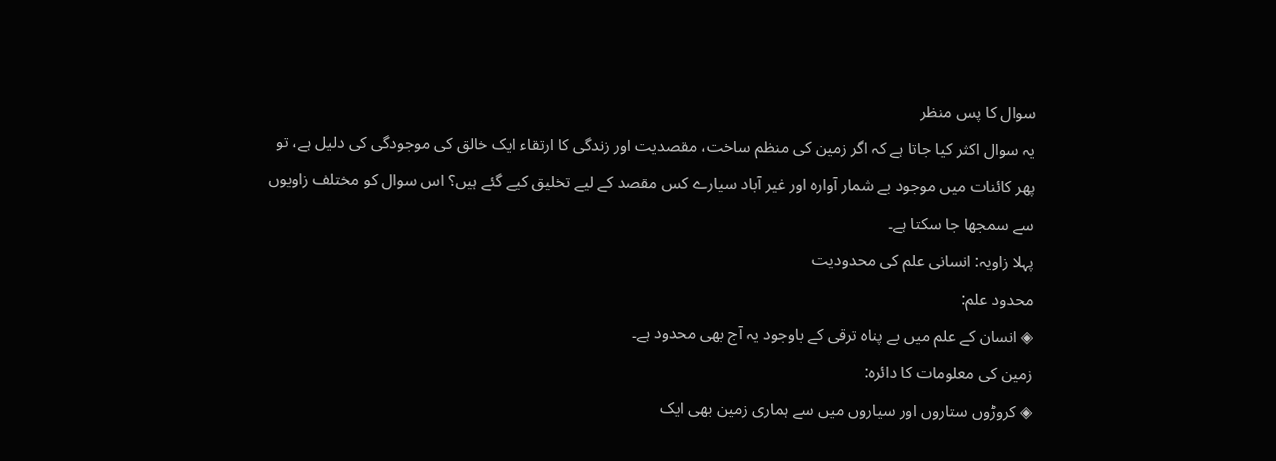سوال کا پس منظر
یہ سوال اکثر کیا جاتا ہے کہ اگر زمین کی منظم ساخت، مقصدیت اور زندگی کا ارتقاء ایک خالق کی موجودگی کی دلیل ہے، تو پھر کائنات میں موجود بے شمار آوارہ اور غیر آباد سیارے کس مقصد کے لیے تخلیق کیے گئے ہیں؟ اس سوال کو مختلف زاویوں سے سمجھا جا سکتا ہے۔
پہلا زاویہ: انسانی علم کی محدودیت
محدود علم:
◈ انسان کے علم میں بے پناہ ترقی کے باوجود یہ آج بھی محدود ہے۔
زمین کی معلومات کا دائرہ:
◈ کروڑوں ستاروں اور سیاروں میں سے ہماری زمین بھی ایک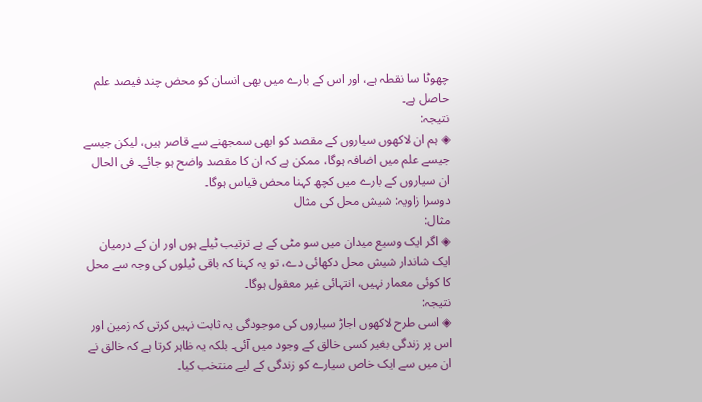چھوٹا سا نقطہ ہے، اور اس کے بارے میں بھی انسان کو محض چند فیصد علم حاصل ہے۔
نتیجہ:
◈ ہم ان لاکھوں سیاروں کے مقصد کو ابھی سمجھنے سے قاصر ہیں، لیکن جیسے جیسے علم میں اضافہ ہوگا، ممکن ہے کہ ان کا مقصد واضح ہو جائے۔ فی الحال ان سیاروں کے بارے میں کچھ کہنا محض قیاس ہوگا۔
دوسرا زاویہ: شیش محل کی مثال
مثال:
◈ اگر ایک وسیع میدان میں سو مٹی کے بے ترتیب ٹیلے ہوں اور ان کے درمیان ایک شاندار شیش محل دکھائی دے، تو یہ کہنا کہ باقی ٹیلوں کی وجہ سے محل کا کوئی معمار نہیں، انتہائی غیر معقول ہوگا۔
نتیجہ:
◈ اسی طرح لاکھوں اجاڑ سیاروں کی موجودگی یہ ثابت نہیں کرتی کہ زمین اور اس پر زندگی بغیر کسی خالق کے وجود میں آئی۔ بلکہ یہ ظاہر کرتا ہے کہ خالق نے ان میں سے ایک خاص سیارے کو زندگی کے لیے منتخب کیا۔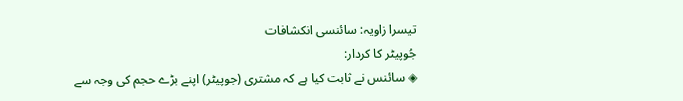تیسرا زاویہ: سائنسی انکشافات
جُوپیٹر کا کردار:
◈ سائنس نے ثابت کیا ہے کہ مشتری (جوپیٹر) اپنے بڑے حجم کی وجہ سے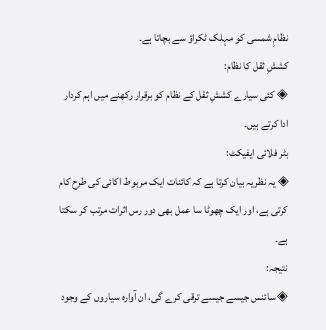نظامِ شمسی کو مہلک ٹکراؤ سے بچاتا ہے۔
کششِ ثقل کا نظام:
◈ کئی سیارے کششِ ثقل کے نظام کو برقرار رکھنے میں اہم کردار ادا کرتے ہیں۔
بٹر فلائی ایفیکٹ:
◈ یہ نظریہ بیان کرتا ہے کہ کائنات ایک مربوط اکائی کی طرح کام کرتی ہے، اور ایک چھوٹا سا عمل بھی دور رس اثرات مرتب کر سکتا ہے۔
نتیجہ:
◈ سائنس جیسے جیسے ترقی کرے گی، ان آوارہ سیاروں کے وجود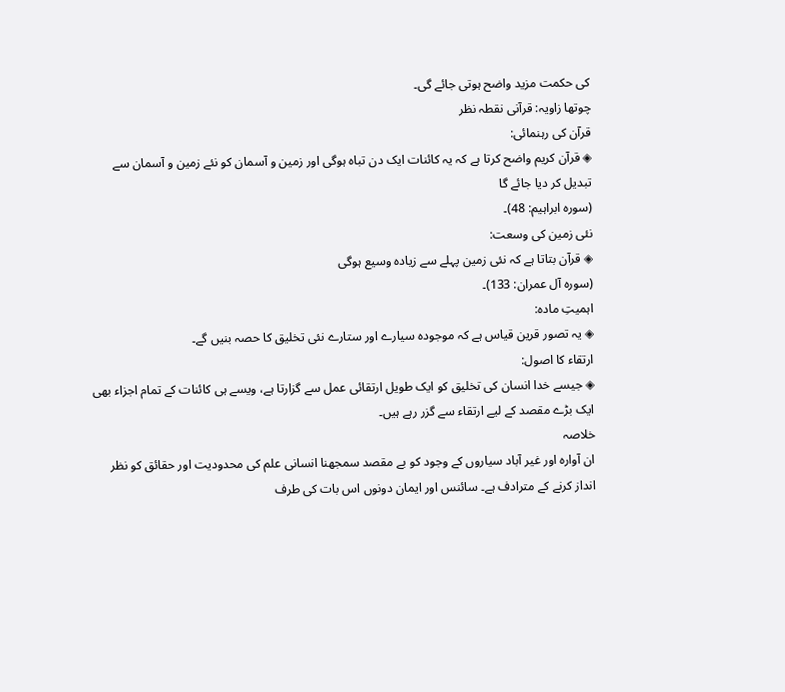کی حکمت مزید واضح ہوتی جائے گی۔
چوتھا زاویہ: قرآنی نقطہ نظر
قرآن کی رہنمائی:
◈ قرآن کریم واضح کرتا ہے کہ یہ کائنات ایک دن تباہ ہوگی اور زمین و آسمان کو نئے زمین و آسمان سے تبدیل کر دیا جائے گا
(سورہ ابراہیم: 48)۔
نئی زمین کی وسعت:
◈ قرآن بتاتا ہے کہ نئی زمین پہلے سے زیادہ وسیع ہوگی
(سورہ آل عمران: 133)۔
اہمیتِ مادہ:
◈ یہ تصور قرین قیاس ہے کہ موجودہ سیارے اور ستارے نئی تخلیق کا حصہ بنیں گے۔
ارتقاء کا اصول:
◈ جیسے خدا انسان کی تخلیق کو ایک طویل ارتقائی عمل سے گزارتا ہے، ویسے ہی کائنات کے تمام اجزاء بھی ایک بڑے مقصد کے لیے ارتقاء سے گزر رہے ہیں۔
خلاصہ
ان آوارہ اور غیر آباد سیاروں کے وجود کو بے مقصد سمجھنا انسانی علم کی محدودیت اور حقائق کو نظر انداز کرنے کے مترادف ہے۔ سائنس اور ایمان دونوں اس بات کی طرف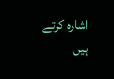اشارہ کرتے ہیں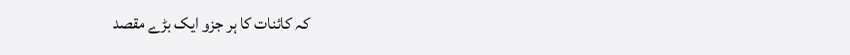کہ کائنات کا ہر جزو ایک بڑے مقصد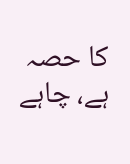کا حصہ ہے، چاہے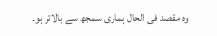وہ مقصد فی الحال ہماری سمجھ سے بالاتر ہو۔